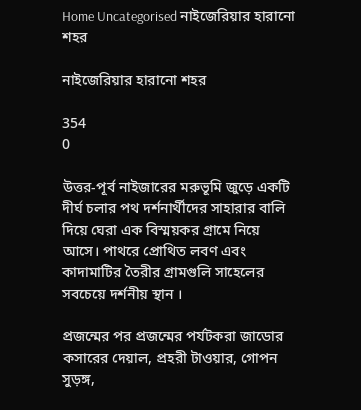Home Uncategorised নাইজেরিয়ার হারানো শহর

নাইজেরিয়ার হারানো শহর

354
0

উত্তর-পূর্ব নাইজারের মরুভূমি জুড়ে একটি দীর্ঘ চলার পথ দর্শনার্থীদের সাহারার বালি দিয়ে ঘেরা এক বিস্ময়কর গ্রামে নিয়ে আসে। পাথরে প্রোথিত লবণ এবং কাদামাটির তৈরীর গ্রামগুলি সাহেলের সবচেয়ে দর্শনীয় স্থান ।

প্রজন্মের পর প্রজন্মের পর্যটকরা জাডোর কসারের দেয়াল, প্রহরী টাওয়ার, গোপন সুড়ঙ্গ,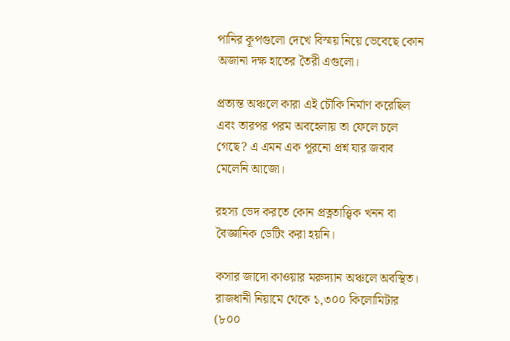পানির কূপগুলো দেখে বিস্ময় নিয়ে ভেবেছে কোন অজানা দক্ষ হাতের তৈরী এগুলো।

প্রত্যন্ত অঞ্চলে কারা এই চৌকি নির্মাণ করেছিল এবং তারপর পরম অবহেলায় তা ফেলে চলে গেছে? এ এমন এক পূরনো প্রশ্ন যার জবাব মেলেনি আজো।

রহস্য ভেদ করতে কোন প্রত্নতাত্ত্বিক খনন বা বৈজ্ঞানিক ডেটিং করা হয়নি।

কসার জাদো কাওয়ার মরুদ্যান অঞ্চলে অবস্থিত। রাজধানী নিয়ামে থেকে ১,৩০০ কিলোমিটার (৮০০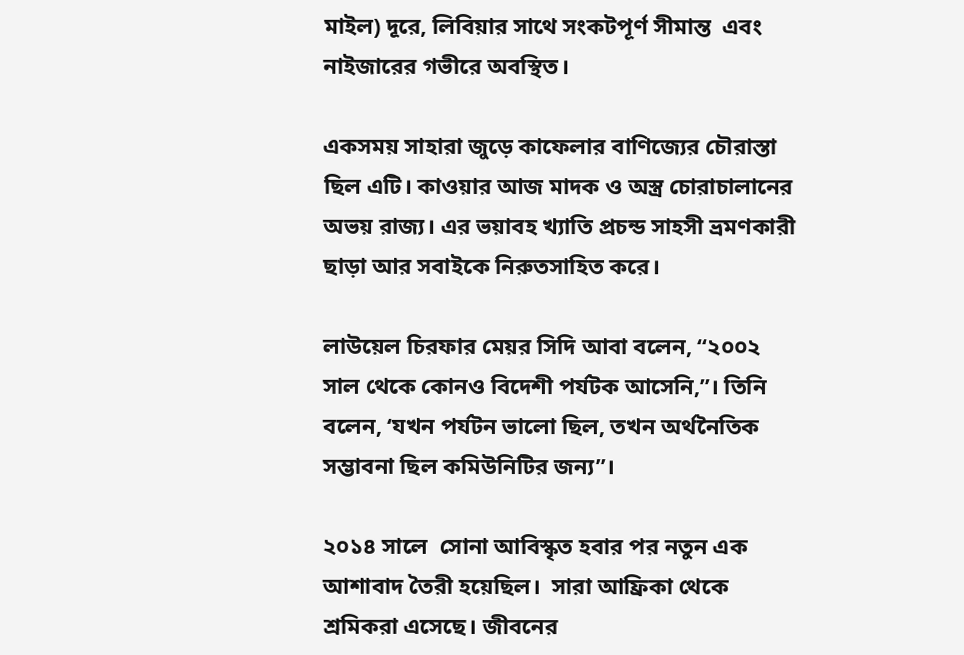মাইল) দূরে, লিবিয়ার সাথে সংকটপূর্ণ সীমান্ত  এবং নাইজারের গভীরে অবস্থিত।

একসময় সাহারা জুড়ে কাফেলার বাণিজ্যের চৌরাস্তা ছিল এটি। কাওয়ার আজ মাদক ও অস্ত্র চোরাচালানের অভয় রাজ্য। এর ভয়াবহ খ্যাতি প্রচন্ড সাহসী ভ্রমণকারী ছাড়া আর সবাইকে নিরুতসাহিত করে।

লাউয়েল চিরফার মেয়র সিদি আবা বলেন, “২০০২ সাল থেকে কোনও বিদেশী পর্যটক আসেনি,”। তিনি বলেন, ‘যখন পর্যটন ভালো ছিল, তখন অর্থনৈতিক সম্ভাবনা ছিল কমিউনিটির জন্য”।

২০১৪ সালে  সোনা আবিস্কৃত হবার পর নতুন এক আশাবাদ তৈরী হয়েছিল।  সারা আফ্রিকা থেকে শ্রমিকরা এসেছে। জীবনের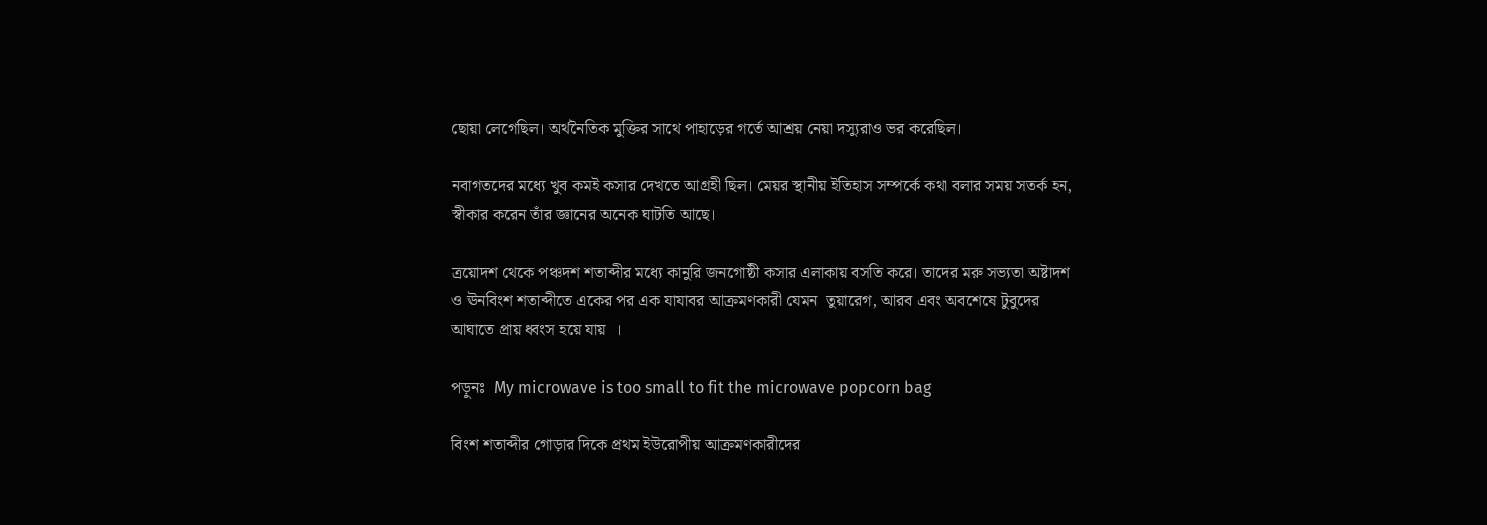ছোয়া লেগেছিল। অর্থনৈতিক মুক্তির সাথে পাহাড়ের গর্তে আশ্রয় নেয়া দস্যুরাও ভর করেছিল।

নবাগতদের মধ্যে খুব কমই কসার দেখতে আগ্রহী ছিল। মেয়র স্থানীয় ইতিহাস সম্পর্কে কথা বলার সময় সতর্ক হন, স্বীকার করেন তাঁর জ্ঞানের অনেক ঘাটতি আছে।

ত্রয়োদশ থেকে পঞ্চদশ শতাব্দীর মধ্যে কানুরি জনগোষ্ঠী কসার এলাকায় বসতি করে। তাদের মরু সভ্যতা অষ্টাদশ ও ঊনবিংশ শতাব্দীতে একের পর এক যাযাবর আক্রমণকারী যেমন  তুয়ারেগ, আরব এবং অবশেষে টুবুদের আঘাতে প্রায় ধ্বংস হয়ে যায়  ।

পড়ুনঃ  My microwave is too small to fit the microwave popcorn bag

বিংশ শতাব্দীর গোড়ার দিকে প্রথম ইউরোপীয় আক্রমণকারীদের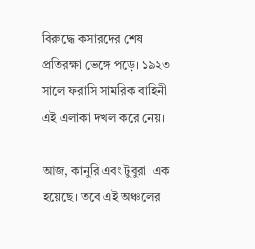বিরুদ্ধে কসারদের শেষ  প্রতিরক্ষা ভেঙ্গে পড়ে। ১৯২৩ সালে ফরাসি সামরিক বাহিনী এই এলাকা দখল করে নেয়।

আজ, কানুরি এবং টুবুরা  এক হয়েছে। তবে এই অঞ্চলের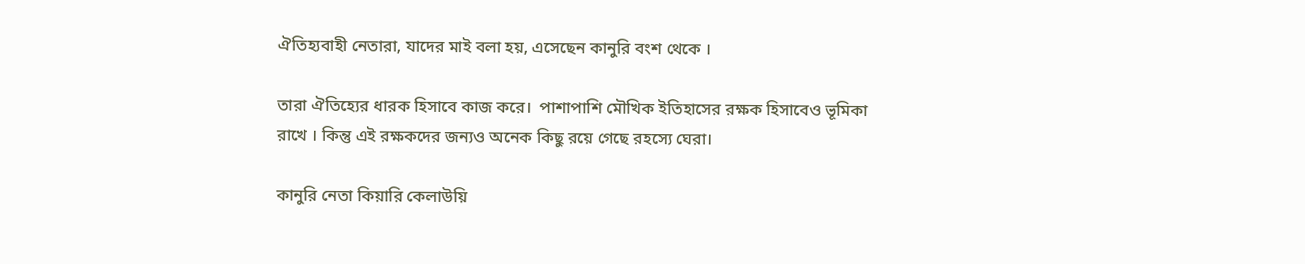ঐতিহ্যবাহী নেতারা, যাদের মাই বলা হয়, এসেছেন কানুরি বংশ থেকে ।

তারা ঐতিহ্যের ধারক হিসাবে কাজ করে।  পাশাপাশি মৌখিক ইতিহাসের রক্ষক হিসাবেও ভূমিকা রাখে । কিন্তু এই রক্ষকদের জন্যও অনেক কিছু রয়ে গেছে রহস্যে ঘেরা।

কানুরি নেতা কিয়ারি কেলাউয়ি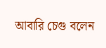আবারি চেগু বলেন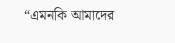“এমনকি আমাদের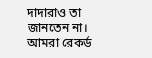দাদারাও তা জানতেন না। আমরা রেকর্ড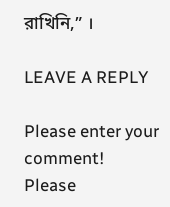রাখিনি,” ।

LEAVE A REPLY

Please enter your comment!
Please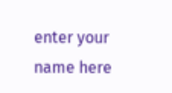enter your name here